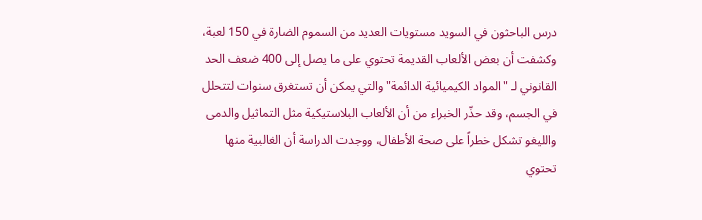درس الباحثون في السويد مستويات العديد من السموم الضارة في 150 لعبة، وكشفت أن بعض الألعاب القديمة تحتوي على ما يصل إلى 400 ضعف الحد القانوني لـ "المواد الكيميائية الدائمة" والتي يمكن أن تستغرق سنوات لتتحلل في الجسم، وقد حذّر الخبراء من أن الألعاب البلاستيكية مثل التماثيل والدمى والليغو تشكل خطراً على صحة الأطفال، ووجدت الدراسة أن الغالبية منها تحتوي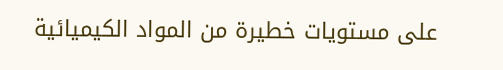على مستويات خطيرة من المواد الكيميائية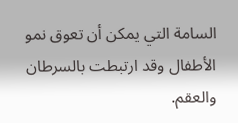السامة التي يمكن أن تعوق نمو الأطفال وقد ارتبطت بالسرطان والعقم.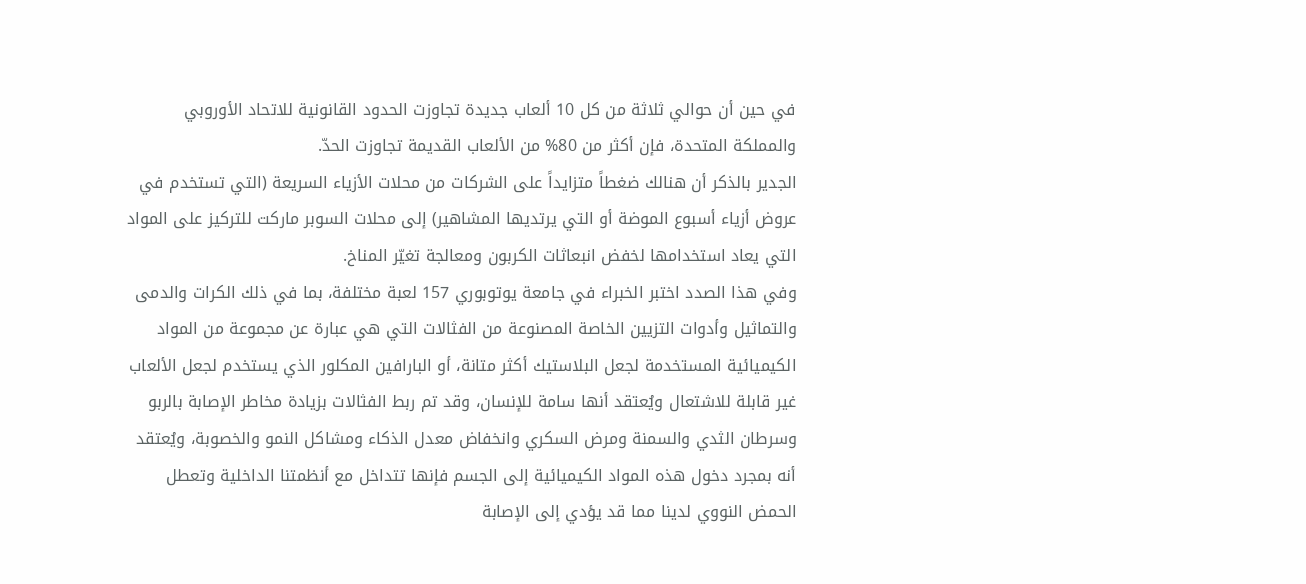في حين أن حوالي ثلاثة من كل 10 ألعاب جديدة تجاوزت الحدود القانونية للاتحاد الأوروبي والمملكة المتحدة، فإن أكثر من 80% من الألعاب القديمة تجاوزت الحدّ.
الجدير بالذكر أن هنالك ضغطاً متزايداً على الشركات من محلات الأزياء السريعة (التي تستخدم في عروض أزياء أسبوع الموضة أو التي يرتديها المشاهير) إلى محلات السوبر ماركت للتركيز على المواد التي يعاد استخدامها لخفض انبعاثات الكربون ومعالجة تغيّر المناخ.
وفي هذا الصدد اختبر الخبراء في جامعة يوتوبوري 157 لعبة مختلفة، بما في ذلك الكرات والدمى والتماثيل وأدوات التزيين الخاصة المصنوعة من الفثالات التي هي عبارة عن مجموعة من المواد الكيميائية المستخدمة لجعل البلاستيك أكثر متانة، أو البارافين المكلور الذي يستخدم لجعل الألعاب غير قابلة للاشتعال ويُعتقد أنها سامة للإنسان، وقد تم ربط الفثالات بزيادة مخاطر الإصابة بالربو وسرطان الثدي والسمنة ومرض السكري وانخفاض معدل الذكاء ومشاكل النمو والخصوبة، ويُعتقد أنه بمجرد دخول هذه المواد الكيميائية إلى الجسم فإنها تتداخل مع أنظمتنا الداخلية وتعطل الحمض النووي لدينا مما قد يؤدي إلى الإصابة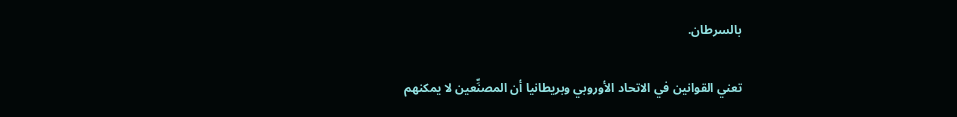بالسرطان.

تعني القوانين في الاتحاد الأوروبي وبريطانيا أن المصنِّعين لا يمكنهم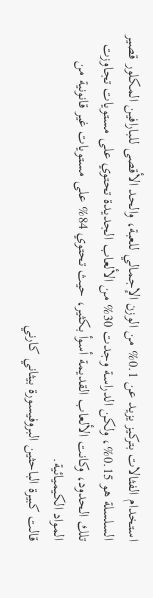استخدام الفثالات بتركيز يزيد عن 0.1% من الوزن الإجمالي للعبة، والحد الأقصى للبارافين المكلور قصير السلسلة هو 0.15%، ولكن الدراسة وجدت 30% من الألعاب الجديدة تحتوي على مستويات تجاوزت تلك الحدود، وكانت الألعاب القديمة أسوأ بكثير، حيث تحتوي 84% على مستويات غير قانونية من المواد الكيميائية.
قالت كبيرة الباحثين البروفيسورة بيثاني كارني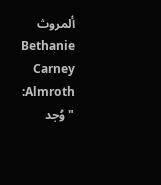ألمروث Bethanie Carney Almroth: "وُجد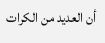أن العديد من الكرات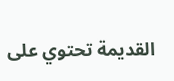القديمة تحتوي على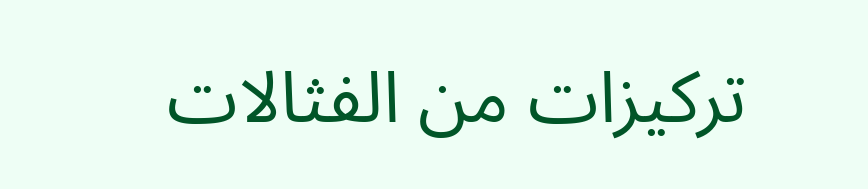تركيزات من الفثالات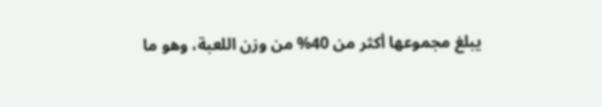يبلغ مجموعها أكثر من 40% من وزن اللعبة، وهو ما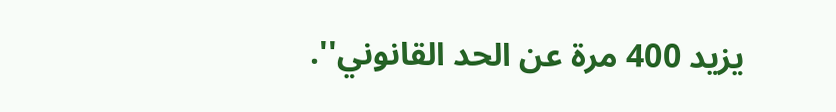يزيد 400 مرة عن الحد القانوني''.